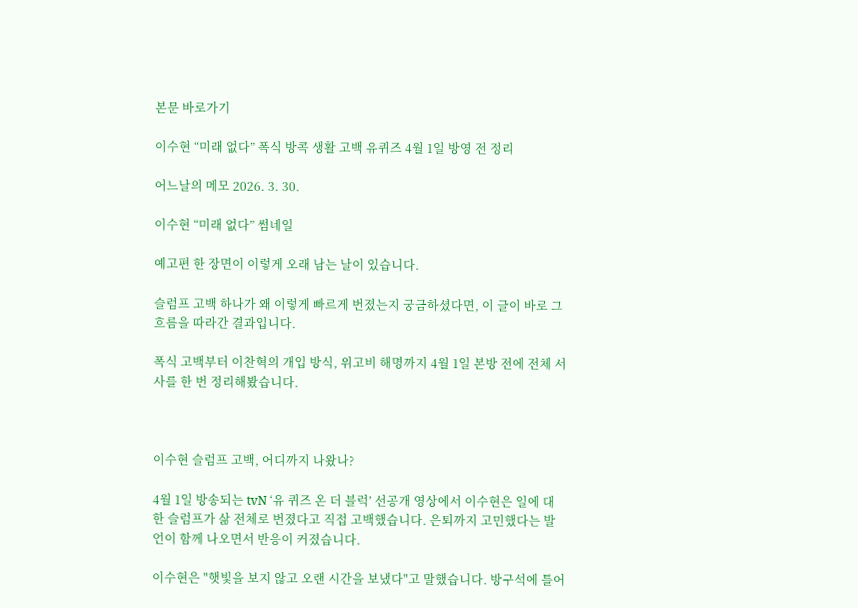본문 바로가기

이수현 “미래 없다” 폭식 방콕 생활 고백 유퀴즈 4월 1일 방영 전 정리

어느날의 메모 2026. 3. 30.

이수현 “미래 없다” 썸네일

예고편 한 장면이 이렇게 오래 남는 날이 있습니다.

슬럼프 고백 하나가 왜 이렇게 빠르게 번졌는지 궁금하셨다면, 이 글이 바로 그 흐름을 따라간 결과입니다.

폭식 고백부터 이찬혁의 개입 방식, 위고비 해명까지 4월 1일 본방 전에 전체 서사를 한 번 정리해봤습니다.



이수현 슬럼프 고백, 어디까지 나왔나?

4월 1일 방송되는 tvN ‘유 퀴즈 온 더 블럭’ 선공개 영상에서 이수현은 일에 대한 슬럼프가 삶 전체로 번졌다고 직접 고백했습니다. 은퇴까지 고민했다는 발언이 함께 나오면서 반응이 커졌습니다.

이수현은 "햇빛을 보지 않고 오랜 시간을 보냈다"고 말했습니다. 방구석에 틀어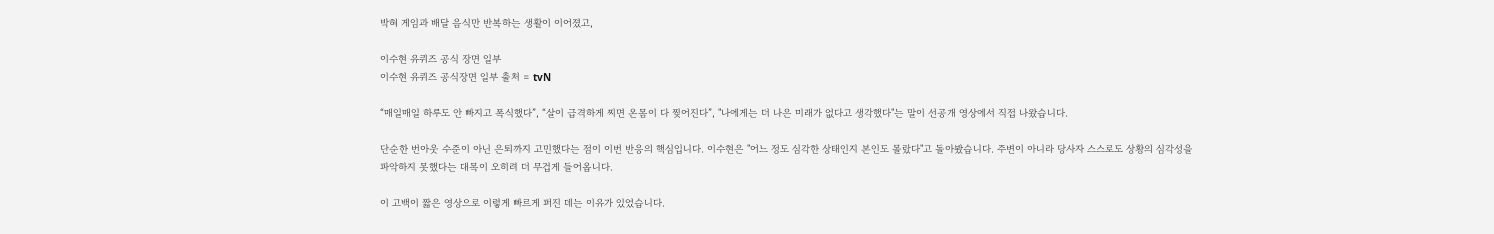박혀 게임과 배달 음식만 반복하는 생활이 이어졌고,

이수현 유퀴즈 공식 장면 일부
이수현 유퀴즈 공식장면 일부 출처 = tvN

“매일매일 하루도 안 빠지고 폭식했다”, “살이 급격하게 찌면 온몸이 다 찢어진다”, "나에게는 더 나은 미래가 없다고 생각했다"는 말이 선공개 영상에서 직접 나왔습니다.

단순한 번아웃 수준이 아닌 은퇴까지 고민했다는 점이 이번 반응의 핵심입니다. 이수현은 "어느 정도 심각한 상태인지 본인도 몰랐다"고 돌아봤습니다. 주변이 아니라 당사자 스스로도 상황의 심각성을 파악하지 못했다는 대목이 오히려 더 무겁게 들어옵니다.

이 고백이 짧은 영상으로 이렇게 빠르게 퍼진 데는 이유가 있었습니다.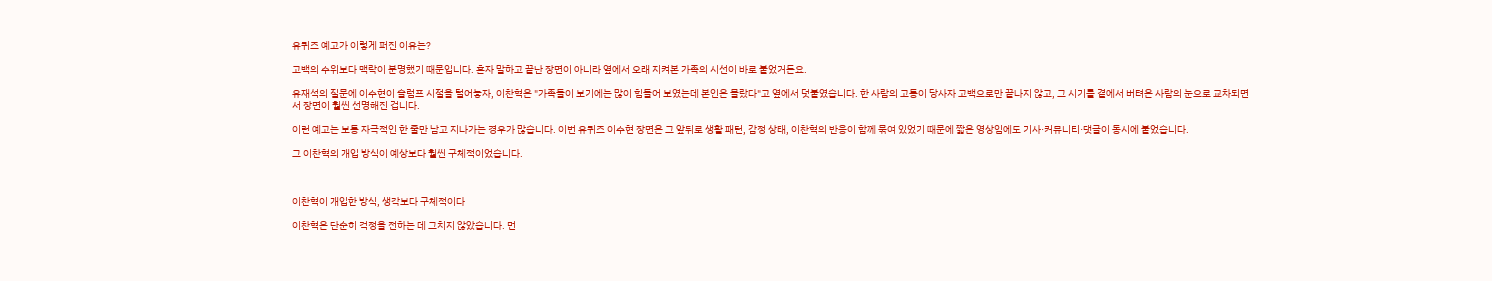유퀴즈 예고가 이렇게 퍼진 이유는?

고백의 수위보다 맥락이 분명했기 때문입니다. 혼자 말하고 끝난 장면이 아니라 옆에서 오래 지켜본 가족의 시선이 바로 붙었거든요.

유재석의 질문에 이수현이 슬럼프 시절을 털어놓자, 이찬혁은 "가족들이 보기에는 많이 힘들어 보였는데 본인은 몰랐다"고 옆에서 덧붙였습니다. 한 사람의 고통이 당사자 고백으로만 끝나지 않고, 그 시기를 곁에서 버텨온 사람의 눈으로 교차되면서 장면이 훨씬 선명해진 겁니다.

이런 예고는 보통 자극적인 한 줄만 남고 지나가는 경우가 많습니다. 이번 유퀴즈 이수현 장면은 그 앞뒤로 생활 패턴, 감정 상태, 이찬혁의 반응이 함께 묶여 있었기 때문에 짧은 영상임에도 기사·커뮤니티·댓글이 동시에 붙었습니다.

그 이찬혁의 개입 방식이 예상보다 훨씬 구체적이었습니다.



이찬혁이 개입한 방식, 생각보다 구체적이다

이찬혁은 단순히 걱정을 전하는 데 그치지 않았습니다. 먼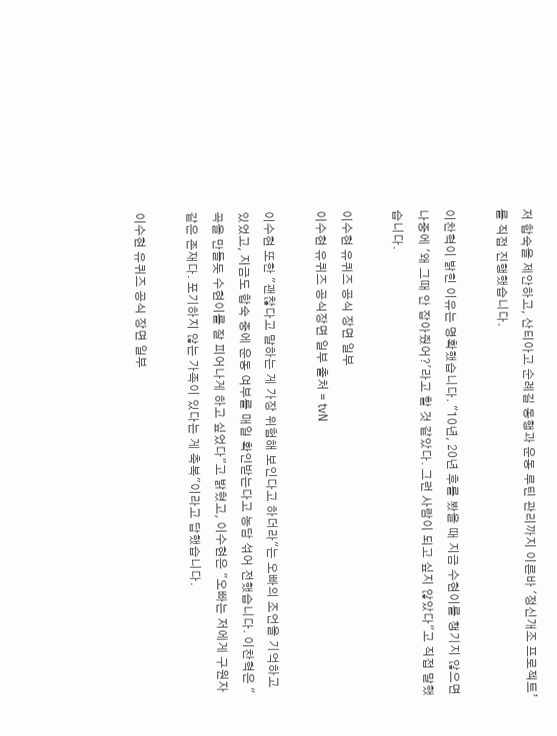저 합숙을 제안하고, 산티아고 순례길 동행과 운동 루틴 관리까지 이른바 '정신개조 프로젝트’를 직접 진행했습니다.

이찬혁이 밝힌 이유는 명확했습니다. "10년, 20년 후를 봤을 때 지금 수현이를 챙기지 않으면 나중에 '왜 그때 안 잡아줬어?'라고 할 것 같았다. 그런 사람이 되고 싶지 않았다"고 직접 말했습니다.

이수현 유퀴즈 공식 장면 일부
이수현 유퀴즈 공식장면 일부 출처 = tvN

이수현 또한 "괜찮다고 말하는 게 가장 위험해 보인다고 하더라"는 오빠의 조언을 기억하고 있었고, 지금도 합숙 중에 운동 여부를 매일 확인받는다고 농담 섞어 전했습니다. 이찬혁은 "곡을 만들듯 수현이를 잘 피어나게 하고 싶었다"고 밝혔고, 이수현은 "오빠는 저에게 구원자 같은 존재다. 포기하지 않는 가족이 있다는 게 축복"이라고 답했습니다.

이수현 유퀴즈 공식 장면 일부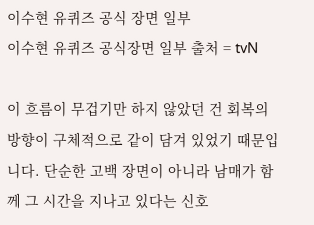이수현 유퀴즈 공식 장면 일부
이수현 유퀴즈 공식장면 일부 출처 = tvN

이 흐름이 무겁기만 하지 않았던 건 회복의 방향이 구체적으로 같이 담겨 있었기 때문입니다. 단순한 고백 장면이 아니라 남매가 함께 그 시간을 지나고 있다는 신호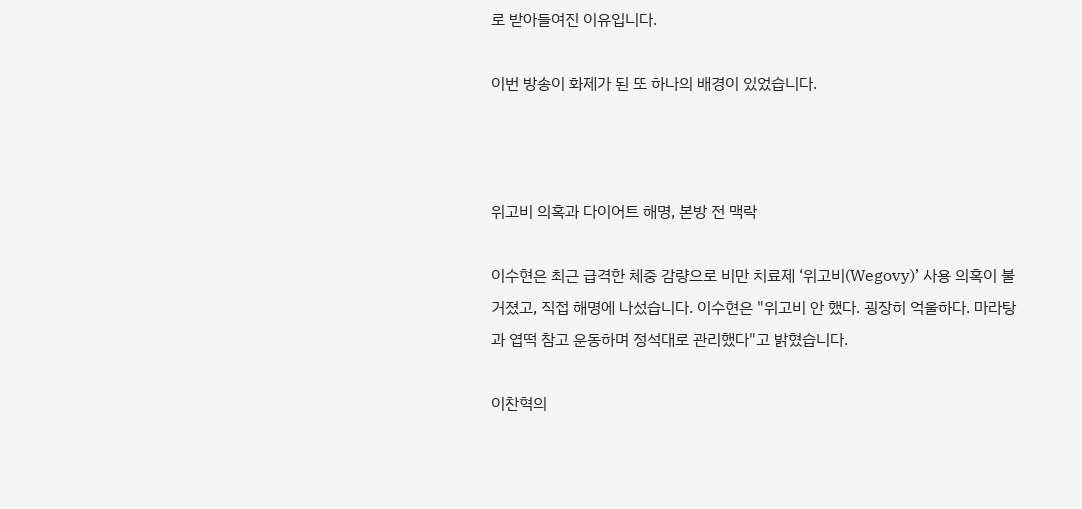로 받아들여진 이유입니다.

이번 방송이 화제가 된 또 하나의 배경이 있었습니다.



위고비 의혹과 다이어트 해명, 본방 전 맥락

이수현은 최근 급격한 체중 감량으로 비만 치료제 ‘위고비(Wegovy)’ 사용 의혹이 불거졌고, 직접 해명에 나섰습니다. 이수현은 "위고비 안 했다. 굉장히 억울하다. 마라탕과 엽떡 참고 운동하며 정석대로 관리했다"고 밝혔습니다.

이찬혁의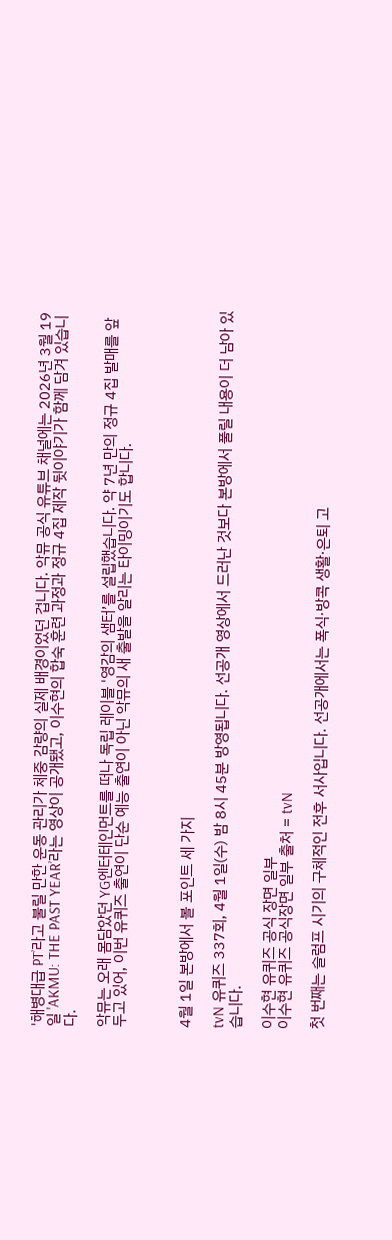'해병대급 PT’라고 불릴 만한 운동 관리가 체중 감량의 실제 배경이었던 겁니다. 악뮤 공식 유튜브 채널에는 2026년 3월 19일 'AKMU: THE PAST YEAR’라는 영상이 공개됐고, 이수현의 합숙 훈련 과정과 정규 4집 제작 뒷이야기가 함께 담겨 있습니다.

악뮤는 오래 몸담았던 YG엔터테인먼트를 떠나 독립 레이블 '영감의 샘터’를 설립했습니다. 약 7년 만의 정규 4집 발매를 앞두고 있어, 이번 유퀴즈 출연이 단순 예능 출연이 아닌 악뮤의 새 출발을 알리는 타이밍이기도 합니다.



4월 1일 본방에서 볼 포인트 세 가지

tvN 유퀴즈 337회, 4월 1일(수) 밤 8시 45분 방영됩니다. 선공개 영상에서 드러난 것보다 본방에서 풀릴 내용이 더 남아 있습니다.

이수현 유퀴즈 공식 장면 일부
이수현 유퀴즈 공식장면 일부 출처 = tvN

첫 번째는 슬럼프 시기의 구체적인 전후 서사입니다. 선공개에서는 폭식·방콕 생활·은퇴 고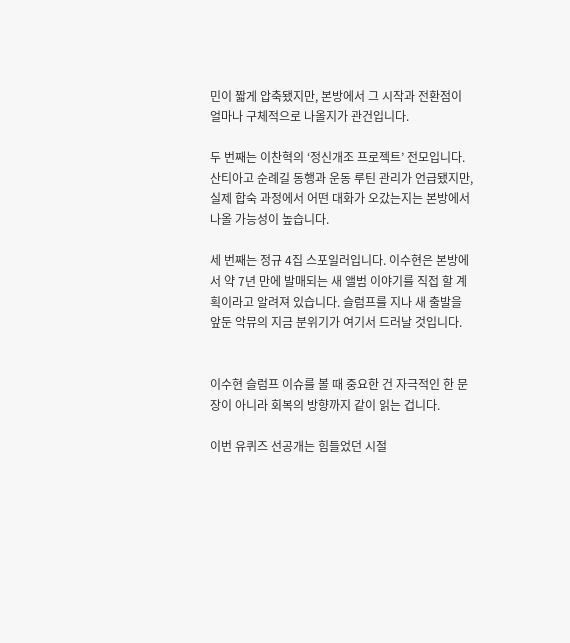민이 짧게 압축됐지만, 본방에서 그 시작과 전환점이 얼마나 구체적으로 나올지가 관건입니다.

두 번째는 이찬혁의 ‘정신개조 프로젝트’ 전모입니다. 산티아고 순례길 동행과 운동 루틴 관리가 언급됐지만, 실제 합숙 과정에서 어떤 대화가 오갔는지는 본방에서 나올 가능성이 높습니다.

세 번째는 정규 4집 스포일러입니다. 이수현은 본방에서 약 7년 만에 발매되는 새 앨범 이야기를 직접 할 계획이라고 알려져 있습니다. 슬럼프를 지나 새 출발을 앞둔 악뮤의 지금 분위기가 여기서 드러날 것입니다.


이수현 슬럼프 이슈를 볼 때 중요한 건 자극적인 한 문장이 아니라 회복의 방향까지 같이 읽는 겁니다.

이번 유퀴즈 선공개는 힘들었던 시절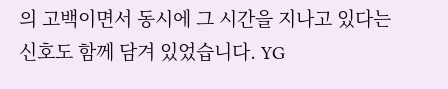의 고백이면서 동시에 그 시간을 지나고 있다는 신호도 함께 담겨 있었습니다. YG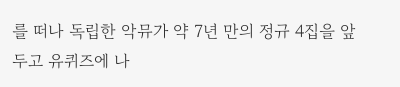를 떠나 독립한 악뮤가 약 7년 만의 정규 4집을 앞두고 유퀴즈에 나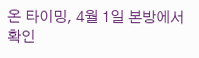온 타이밍, 4월 1일 본방에서 확인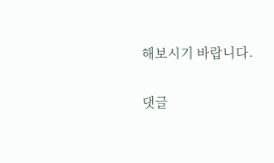해보시기 바랍니다.

댓글